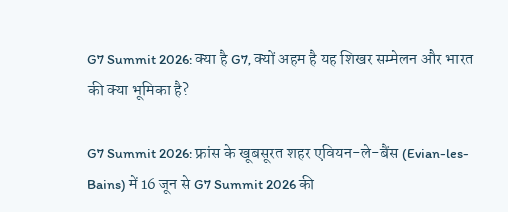G7 Summit 2026: क्या है G7, क्यों अहम है यह शिखर सम्मेलन और भारत की क्या भूमिका है?

G7 Summit 2026: फ्रांस के खूबसूरत शहर एवियन-ले-बैंस (Evian-les-Bains) में 16 जून से G7 Summit 2026 की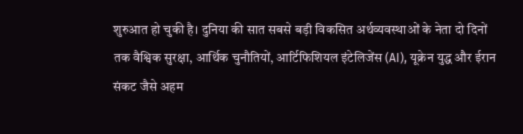शुरुआत हो चुकी है। दुनिया की सात सबसे बड़ी विकसित अर्थव्यवस्थाओं के नेता दो दिनों तक वैश्विक सुरक्षा, आर्थिक चुनौतियों, आर्टिफिशियल इंटेलिजेंस (AI), यूक्रेन युद्ध और ईरान संकट जैसे अहम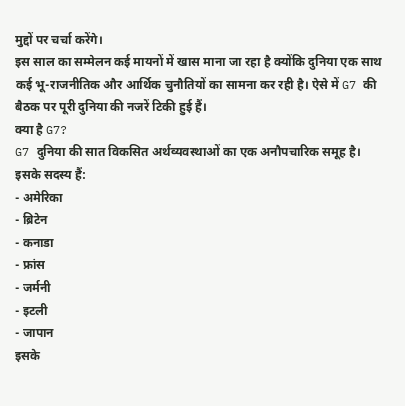मुद्दों पर चर्चा करेंगे।
इस साल का सम्मेलन कई मायनों में खास माना जा रहा है क्योंकि दुनिया एक साथ कई भू-राजनीतिक और आर्थिक चुनौतियों का सामना कर रही है। ऐसे में G7 की बैठक पर पूरी दुनिया की नजरें टिकी हुई हैं।
क्या है G7?
G7 दुनिया की सात विकसित अर्थव्यवस्थाओं का एक अनौपचारिक समूह है। इसके सदस्य हैं:
- अमेरिका
- ब्रिटेन
- कनाडा
- फ्रांस
- जर्मनी
- इटली
- जापान
इसके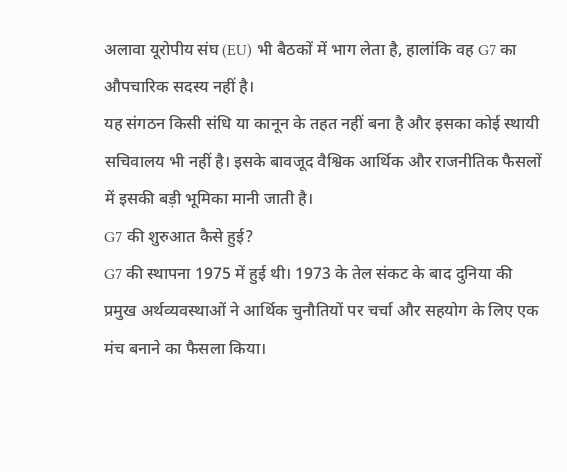अलावा यूरोपीय संघ (EU) भी बैठकों में भाग लेता है, हालांकि वह G7 का औपचारिक सदस्य नहीं है।
यह संगठन किसी संधि या कानून के तहत नहीं बना है और इसका कोई स्थायी सचिवालय भी नहीं है। इसके बावजूद वैश्विक आर्थिक और राजनीतिक फैसलों में इसकी बड़ी भूमिका मानी जाती है।
G7 की शुरुआत कैसे हुई?
G7 की स्थापना 1975 में हुई थी। 1973 के तेल संकट के बाद दुनिया की प्रमुख अर्थव्यवस्थाओं ने आर्थिक चुनौतियों पर चर्चा और सहयोग के लिए एक मंच बनाने का फैसला किया।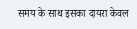समय के साथ इसका दायरा केवल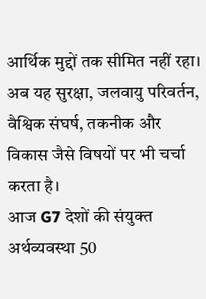आर्थिक मुद्दों तक सीमित नहीं रहा। अब यह सुरक्षा, जलवायु परिवर्तन, वैश्विक संघर्ष, तकनीक और विकास जैसे विषयों पर भी चर्चा करता है।
आज G7 देशों की संयुक्त अर्थव्यवस्था 50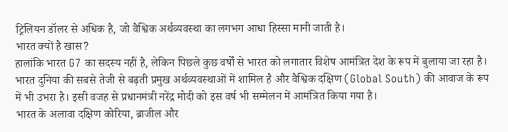ट्रिलियन डॉलर से अधिक है, जो वैश्विक अर्थव्यवस्था का लगभग आधा हिस्सा मानी जाती है।
भारत क्यों है खास?
हालांकि भारत G7 का सदस्य नहीं है, लेकिन पिछले कुछ वर्षों से भारत को लगातार विशेष आमंत्रित देश के रूप में बुलाया जा रहा है।
भारत दुनिया की सबसे तेजी से बढ़ती प्रमुख अर्थव्यवस्थाओं में शामिल है और वैश्विक दक्षिण (Global South) की आवाज के रूप में भी उभरा है। इसी वजह से प्रधानमंत्री नरेंद्र मोदी को इस वर्ष भी सम्मेलन में आमंत्रित किया गया है।
भारत के अलावा दक्षिण कोरिया, ब्राजील और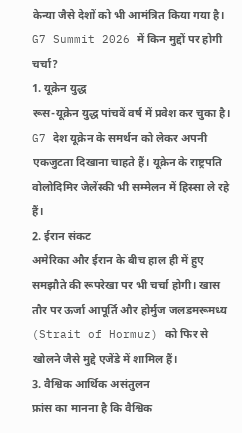केन्या जैसे देशों को भी आमंत्रित किया गया है।
G7 Summit 2026 में किन मुद्दों पर होगी चर्चा?
1. यूक्रेन युद्ध
रूस-यूक्रेन युद्ध पांचवें वर्ष में प्रवेश कर चुका है। G7 देश यूक्रेन के समर्थन को लेकर अपनी एकजुटता दिखाना चाहते हैं। यूक्रेन के राष्ट्रपति वोलोदिमिर जेलेंस्की भी सम्मेलन में हिस्सा ले रहे हैं।
2. ईरान संकट
अमेरिका और ईरान के बीच हाल ही में हुए समझौते की रूपरेखा पर भी चर्चा होगी। खास तौर पर ऊर्जा आपूर्ति और होर्मुज जलडमरूमध्य (Strait of Hormuz) को फिर से खोलने जैसे मुद्दे एजेंडे में शामिल हैं।
3. वैश्विक आर्थिक असंतुलन
फ्रांस का मानना है कि वैश्विक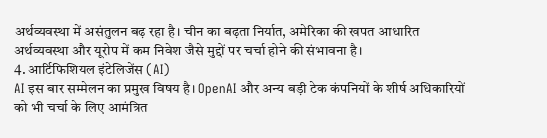अर्थव्यवस्था में असंतुलन बढ़ रहा है। चीन का बढ़ता निर्यात, अमेरिका की खपत आधारित अर्थव्यवस्था और यूरोप में कम निवेश जैसे मुद्दों पर चर्चा होने की संभावना है।
4. आर्टिफिशियल इंटेलिजेंस (AI)
AI इस बार सम्मेलन का प्रमुख विषय है। OpenAI और अन्य बड़ी टेक कंपनियों के शीर्ष अधिकारियों को भी चर्चा के लिए आमंत्रित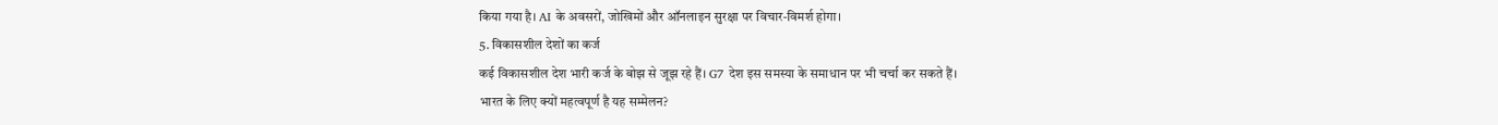किया गया है। AI के अवसरों, जोखिमों और ऑनलाइन सुरक्षा पर विचार-विमर्श होगा।
5. विकासशील देशों का कर्ज
कई विकासशील देश भारी कर्ज के बोझ से जूझ रहे हैं। G7 देश इस समस्या के समाधान पर भी चर्चा कर सकते हैं।
भारत के लिए क्यों महत्वपूर्ण है यह सम्मेलन?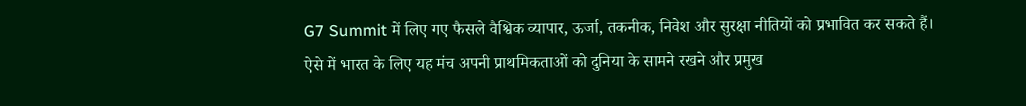G7 Summit में लिए गए फैसले वैश्विक व्यापार, ऊर्जा, तकनीक, निवेश और सुरक्षा नीतियों को प्रभावित कर सकते हैं। ऐसे में भारत के लिए यह मंच अपनी प्राथमिकताओं को दुनिया के सामने रखने और प्रमुख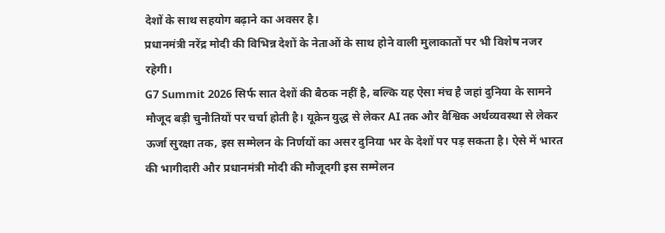देशों के साथ सहयोग बढ़ाने का अवसर है।
प्रधानमंत्री नरेंद्र मोदी की विभिन्न देशों के नेताओं के साथ होने वाली मुलाकातों पर भी विशेष नजर रहेगी।
G7 Summit 2026 सिर्फ सात देशों की बैठक नहीं है, बल्कि यह ऐसा मंच है जहां दुनिया के सामने मौजूद बड़ी चुनौतियों पर चर्चा होती है। यूक्रेन युद्ध से लेकर AI तक और वैश्विक अर्थव्यवस्था से लेकर ऊर्जा सुरक्षा तक, इस सम्मेलन के निर्णयों का असर दुनिया भर के देशों पर पड़ सकता है। ऐसे में भारत की भागीदारी और प्रधानमंत्री मोदी की मौजूदगी इस सम्मेलन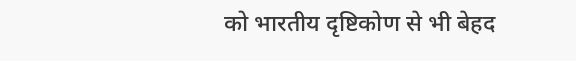को भारतीय दृष्टिकोण से भी बेहद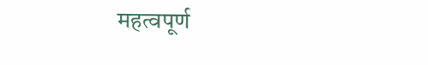महत्वपूर्ण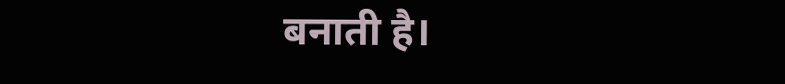बनाती है।